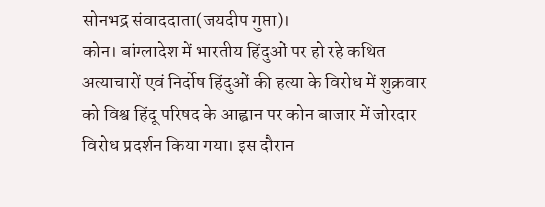सोनभद्र संवाददाता(जयदीप गुप्ता)।
कोन। बांग्लादेश में भारतीय हिंदुओं पर हो रहे कथित अत्याचारों एवं निर्दोष हिंदुओं की हत्या के विरोध में शुक्रवार को विश्व हिंदू परिषद के आह्वान पर कोन बाजार में जोरदार विरोध प्रदर्शन किया गया। इस दौरान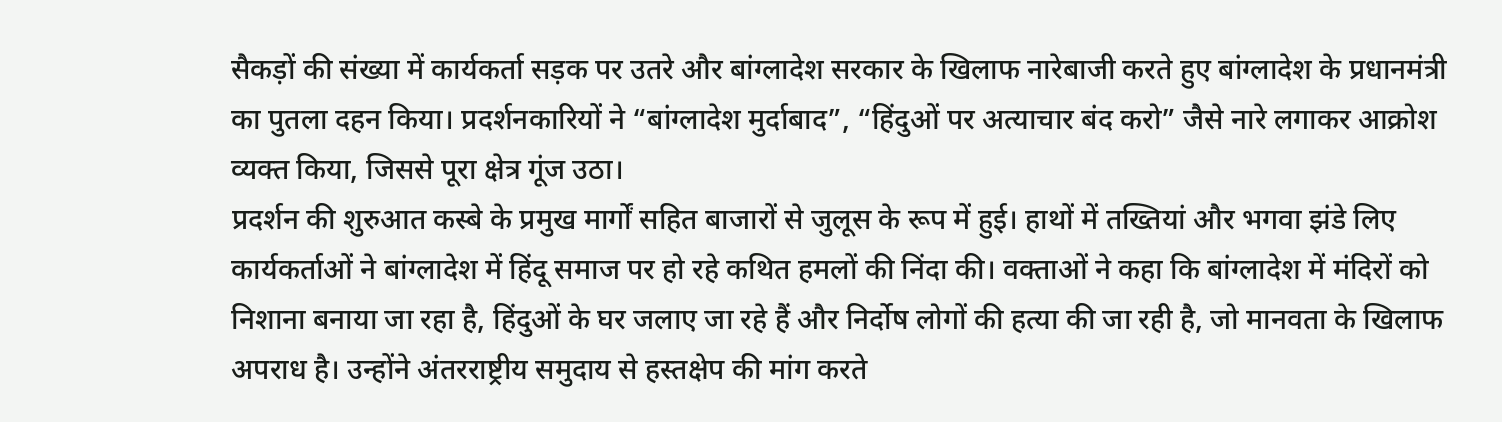सैकड़ों की संख्या में कार्यकर्ता सड़क पर उतरे और बांग्लादेश सरकार के खिलाफ नारेबाजी करते हुए बांग्लादेश के प्रधानमंत्री का पुतला दहन किया। प्रदर्शनकारियों ने “बांग्लादेश मुर्दाबाद”, “हिंदुओं पर अत्याचार बंद करो” जैसे नारे लगाकर आक्रोश व्यक्त किया, जिससे पूरा क्षेत्र गूंज उठा।
प्रदर्शन की शुरुआत कस्बे के प्रमुख मार्गों सहित बाजारों से जुलूस के रूप में हुई। हाथों में तख्तियां और भगवा झंडे लिए कार्यकर्ताओं ने बांग्लादेश में हिंदू समाज पर हो रहे कथित हमलों की निंदा की। वक्ताओं ने कहा कि बांग्लादेश में मंदिरों को निशाना बनाया जा रहा है, हिंदुओं के घर जलाए जा रहे हैं और निर्दोष लोगों की हत्या की जा रही है, जो मानवता के खिलाफ अपराध है। उन्होंने अंतरराष्ट्रीय समुदाय से हस्तक्षेप की मांग करते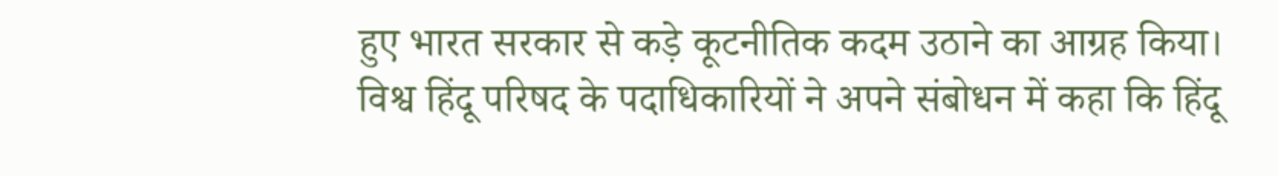हुए भारत सरकार से कड़े कूटनीतिक कदम उठाने का आग्रह किया।
विश्व हिंदू परिषद के पदाधिकारियों ने अपने संबोधन में कहा कि हिंदू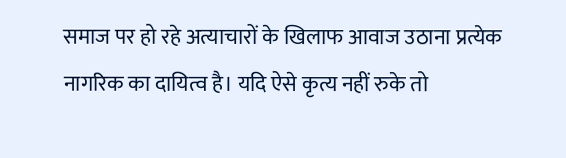समाज पर हो रहे अत्याचारों के खिलाफ आवाज उठाना प्रत्येक नागरिक का दायित्व है। यदि ऐसे कृत्य नहीं रुके तो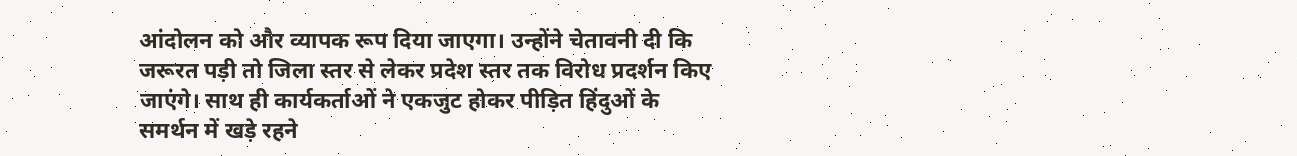आंदोलन को और व्यापक रूप दिया जाएगा। उन्होंने चेतावनी दी कि जरूरत पड़ी तो जिला स्तर से लेकर प्रदेश स्तर तक विरोध प्रदर्शन किए जाएंगे। साथ ही कार्यकर्ताओं ने एकजुट होकर पीड़ित हिंदुओं के समर्थन में खड़े रहने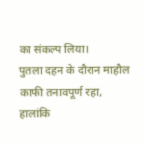का संकल्प लिया।
पुतला दहन के दौरान माहौल काफी तनावपूर्ण रहा, हालांकि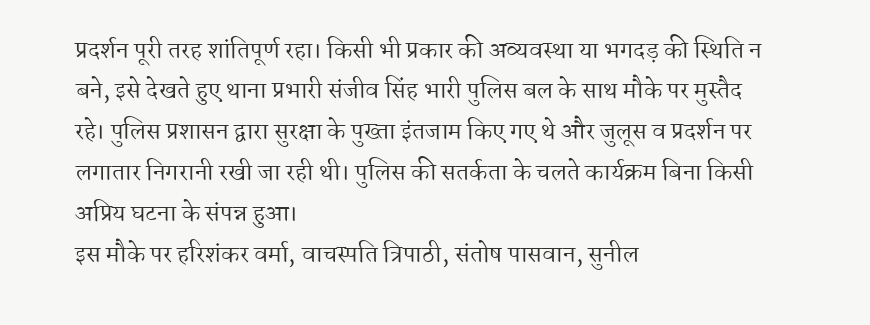प्रदर्शन पूरी तरह शांतिपूर्ण रहा। किसी भी प्रकार की अव्यवस्था या भगदड़ की स्थिति न बने, इसे देखते हुए थाना प्रभारी संजीव सिंह भारी पुलिस बल के साथ मौके पर मुस्तैद रहे। पुलिस प्रशासन द्वारा सुरक्षा के पुख्ता इंतजाम किए गए थे और जुलूस व प्रदर्शन पर लगातार निगरानी रखी जा रही थी। पुलिस की सतर्कता के चलते कार्यक्रम बिना किसी अप्रिय घटना के संपन्न हुआ।
इस मौके पर हरिशंकर वर्मा, वाचस्पति त्रिपाठी, संतोष पासवान, सुनील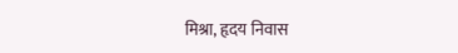मिश्रा, हृदय निवास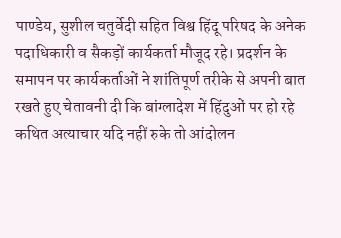पाण्डेय, सुशील चतुर्वेदी सहित विश्व हिंदू परिषद के अनेक पदाधिकारी व सैकड़ों कार्यकर्ता मौजूद रहे। प्रदर्शन के समापन पर कार्यकर्ताओं ने शांतिपूर्ण तरीके से अपनी बात रखते हुए चेतावनी दी कि बांग्लादेश में हिंदुओं पर हो रहे कथित अत्याचार यदि नहीं रुके तो आंदोलन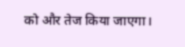को और तेज किया जाएगा।